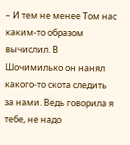– И тем не менее Том нас каким-то образом вычислил. В Шочимилько он нанял какого-то скота следить за нами. Ведь говорила я тебе, не надо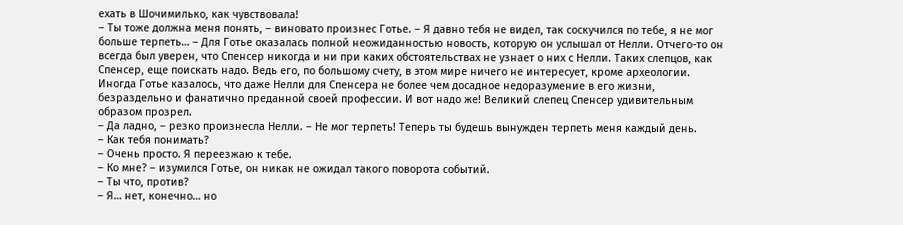ехать в Шочимилько, как чувствовала!
– Ты тоже должна меня понять, – виновато произнес Готье. – Я давно тебя не видел, так соскучился по тебе, я не мог больше терпеть… – Для Готье оказалась полной неожиданностью новость, которую он услышал от Нелли. Отчего-то он всегда был уверен, что Спенсер никогда и ни при каких обстоятельствах не узнает о них с Нелли. Таких слепцов, как Спенсер, еще поискать надо. Ведь его, по большому счету, в этом мире ничего не интересует, кроме археологии. Иногда Готье казалось, что даже Нелли для Спенсера не более чем досадное недоразумение в его жизни, безраздельно и фанатично преданной своей профессии. И вот надо же! Великий слепец Спенсер удивительным образом прозрел.
– Да ладно, – резко произнесла Нелли. – Не мог терпеть! Теперь ты будешь вынужден терпеть меня каждый день.
– Как тебя понимать?
– Очень просто. Я переезжаю к тебе.
– Ко мне? – изумился Готье, он никак не ожидал такого поворота событий.
– Ты что, против?
– Я… нет, конечно… но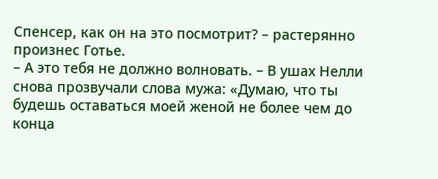Спенсер, как он на это посмотрит? – растерянно произнес Готье.
– А это тебя не должно волновать. – В ушах Нелли снова прозвучали слова мужа: «Думаю, что ты будешь оставаться моей женой не более чем до конца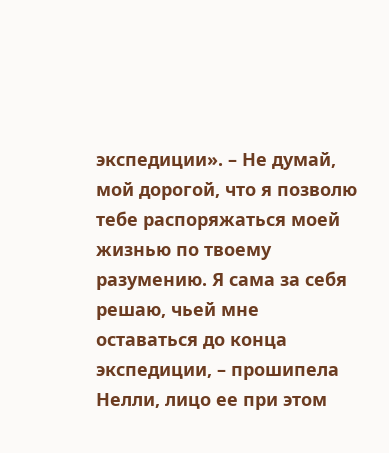экспедиции». – Не думай, мой дорогой, что я позволю тебе распоряжаться моей жизнью по твоему разумению. Я сама за себя решаю, чьей мне оставаться до конца экспедиции, – прошипела Нелли, лицо ее при этом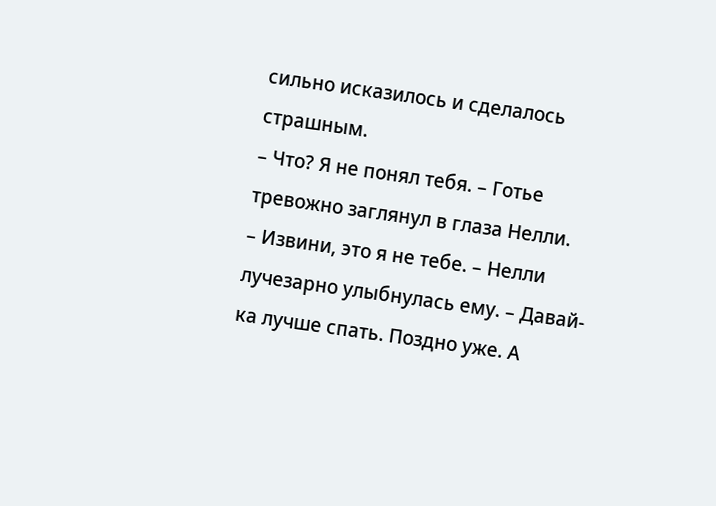сильно исказилось и сделалось страшным.
– Что? Я не понял тебя. – Готье тревожно заглянул в глаза Нелли.
– Извини, это я не тебе. – Нелли лучезарно улыбнулась ему. – Давай-ка лучше спать. Поздно уже. А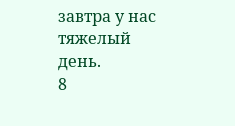завтра у нас тяжелый день.
8